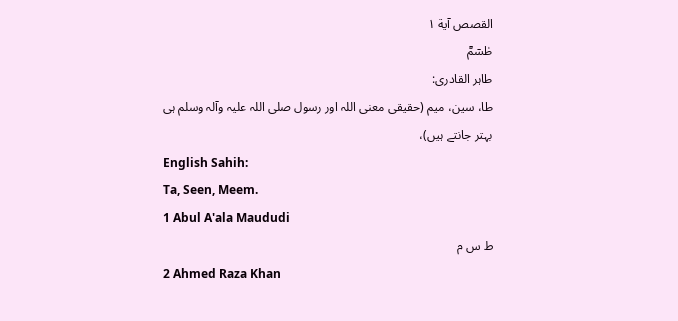القصص آية ۱
طٰسٓمّٓ
طاہر القادری:
طا، سین، میم (حقیقی معنی اللہ اور رسول صلی اللہ علیہ وآلہ وسلم ہی بہتر جانتے ہیں)،
English Sahih:
Ta, Seen, Meem.
1 Abul A'ala Maududi
ط س م
2 Ahmed Raza Khan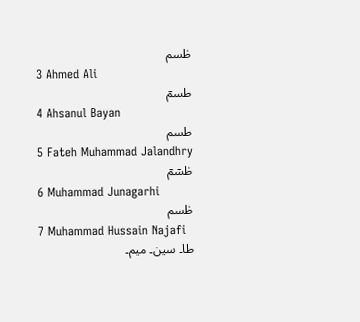طٰسم
3 Ahmed Ali
طسمۤ
4 Ahsanul Bayan
طسم
5 Fateh Muhammad Jalandhry
طٰسٓمٓ
6 Muhammad Junagarhi
طٰسم
7 Muhammad Hussain Najafi
طا۔ سین۔ میم۔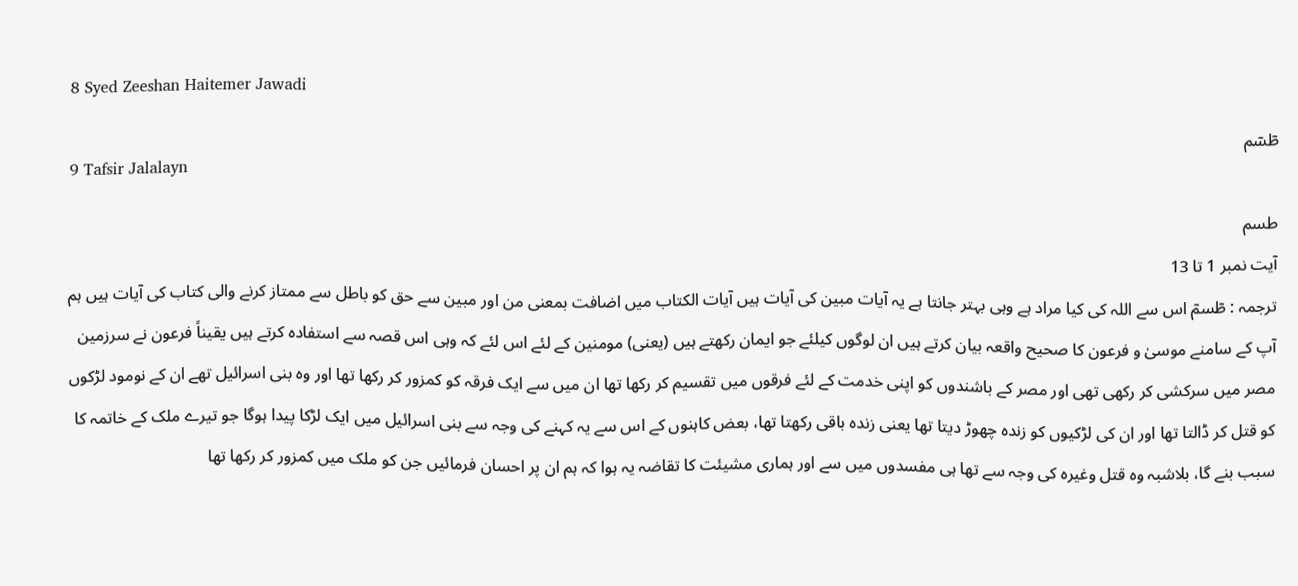8 Syed Zeeshan Haitemer Jawadi
طۤسۤم
9 Tafsir Jalalayn
طسم
آیت نمبر 1 تا 13
ترجمہ : طٓسمٓ اس سے اللہ کی کیا مراد ہے وہی بہتر جانتا ہے یہ آیات مبین کی آیات ہیں آیات الکتاب میں اضافت بمعنی من اور مبین سے حق کو باطل سے ممتاز کرنے والی کتاب کی آیات ہیں ہم آپ کے سامنے موسیٰ و فرعون کا صحیح واقعہ بیان کرتے ہیں ان لوگوں کیلئے جو ایمان رکھتے ہیں (یعنی) مومنین کے لئے اس لئے کہ وہی اس قصہ سے استفادہ کرتے ہیں یقیناً فرعون نے سرزمین مصر میں سرکشی کر رکھی تھی اور مصر کے باشندوں کو اپنی خدمت کے لئے فرقوں میں تقسیم کر رکھا تھا ان میں سے ایک فرقہ کو کمزور کر رکھا تھا اور وہ بنی اسرائیل تھے ان کے نومود لڑکوں کو قتل کر ڈالتا تھا اور ان کی لڑکیوں کو زندہ چھوڑ دیتا تھا یعنی زندہ باقی رکھتا تھا، بعض کاہنوں کے اس سے یہ کہنے کی وجہ سے بنی اسرائیل میں ایک لڑکا پیدا ہوگا جو تیرے ملک کے خاتمہ کا سبب بنے گا، بلاشبہ وہ قتل وغیرہ کی وجہ سے تھا ہی مفسدوں میں سے اور ہماری مشیئت کا تقاضہ یہ ہوا کہ ہم ان پر احسان فرمائیں جن کو ملک میں کمزور کر رکھا تھا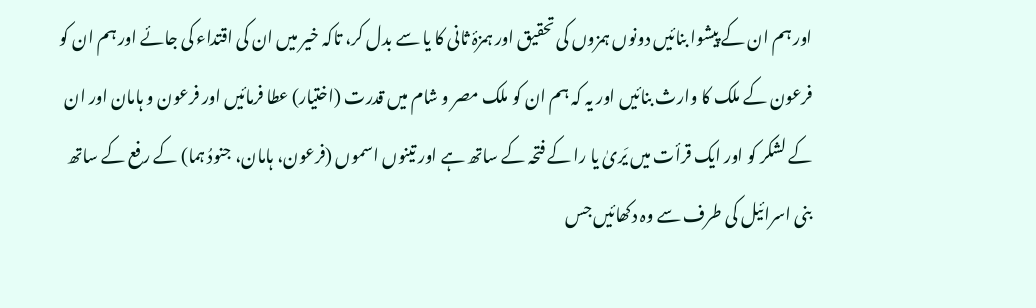اور ہم ان کے پیشوا بنائیں دونوں ہمزوں کی تحقیق اور ہمزۂ ثانی کا یا سے بدل کر، تاکہ خیر میں ان کی اقتداء کی جائے اور ہم ان کو فرعون کے ملک کا وارث بنائیں اور یہ کہ ہم ان کو ملک مصر و شام میں قدرت (اختیار) عطا فرمائیں اور فرعون و ہامان اور ان کے لشکر کو اور ایک قرأت میں یَریٰ یا را کے فتحہ کے ساتھ ہے اور تینوں اسموں (فرعون، ہامان، جنودُ ہما) کے رفع کے ساتھ بنی اسرائیل کی طرف سے وہ دکھائیں جس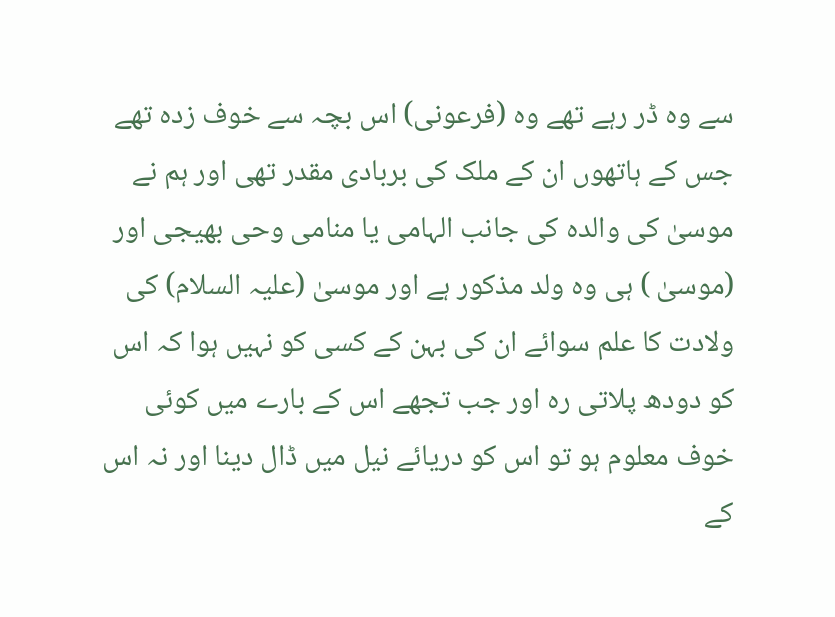سے وہ ڈر رہے تھے وہ (فرعونی) اس بچہ سے خوف زدہ تھے جس کے ہاتھوں ان کے ملک کی بربادی مقدر تھی اور ہم نے موسیٰ کی والدہ کی جانب الہامی یا منامی وحی بھیجی اور (موسیٰ ) ہی وہ ولد مذکور ہے اور موسیٰ (علیہ السلام) کی ولادت کا علم سوائے ان کی بہن کے کسی کو نہیں ہوا کہ اس کو دودھ پلاتی رہ اور جب تجھے اس کے بارے میں کوئی خوف معلوم ہو تو اس کو دریائے نیل میں ڈال دینا اور نہ اس کے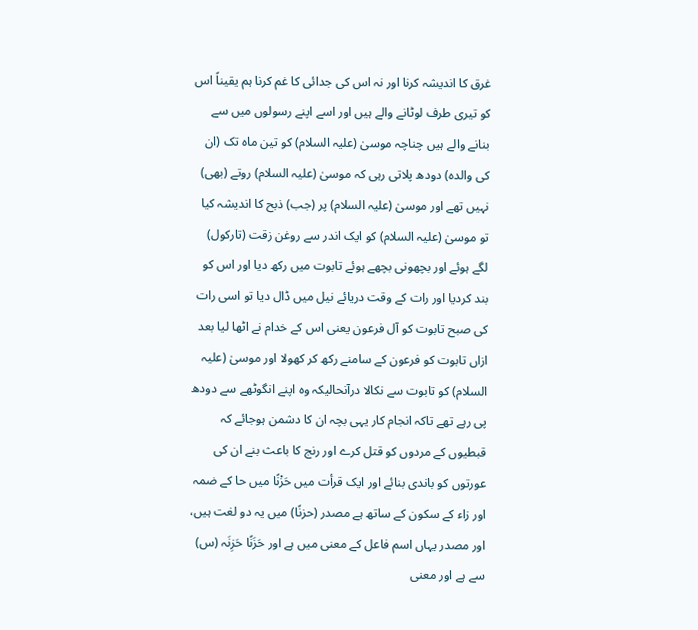غرق کا اندیشہ کرنا اور نہ اس کی جدائی کا غم کرنا ہم یقیناً اس کو تیری طرف لوٹانے والے ہیں اور اسے اپنے رسولوں میں سے بنانے والے ہیں چناچہ موسیٰ (علیہ السلام) کو تین ماہ تک (ان کی والدہ) دودھ پلاتی رہی کہ موسیٰ (علیہ السلام) روتے (بھی) نہیں تھے اور موسیٰ (علیہ السلام) پر (جب) ذبح کا اندیشہ کیا تو موسیٰ (علیہ السلام) کو ایک اندر سے روغن زقت (تارکول) لگے ہوئے اور بچھونی بچھے ہوئے تابوت میں رکھ دیا اور اس کو بند کردیا اور رات کے وقت دریائے نیل میں ڈال دیا تو اسی رات کی صبح تابوت کو آل فرعون یعنی اس کے خدام نے اٹھا لیا بعد ازاں تابوت کو فرعون کے سامنے رکھ کر کھولا اور موسیٰ (علیہ السلام) کو تابوت سے نکالا درآنحالیکہ وہ اپنے انگوٹھے سے دودھ پی رہے تھے تاکہ انجام کار یہی بچہ ان کا دشمن ہوجائے کہ قبطیوں کے مردوں کو قتل کرے اور رنج کا باعث بنے ان کی عورتوں کو باندی بنائے اور ایک قرأت میں حَزْنًا میں حا کے ضمہ اور زاء کے سکون کے ساتھ ہے مصدر (حزنًا) میں یہ دو لغت ہیں، اور مصدر یہاں اسم فاعل کے معنی میں ہے اور حَزَنًا حَزِنَہ (س) سے ہے اور معنی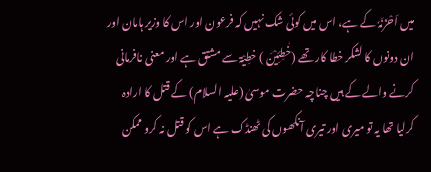میں اَحْزَنَہٗ کے ہے، اس میں کوئی شک نہیں کہ فرعون اور اس کا وزیر ہامان اور ان دونوں کا لشکر خطا کار تھے (خٰطِئِیْنَ ) خطِیْۃ سے مشتق ہے اور معنی نافرمانی کرنے والے کے ہیں چناچہ حضرت موسیٰ (علیہ السلام) کے قتل کا ارادہ کرلیا تھا یہ تو میری اور تیری آنکھوں کی ٹھنڈک ہے اس کو قتل نہ کرو ممکن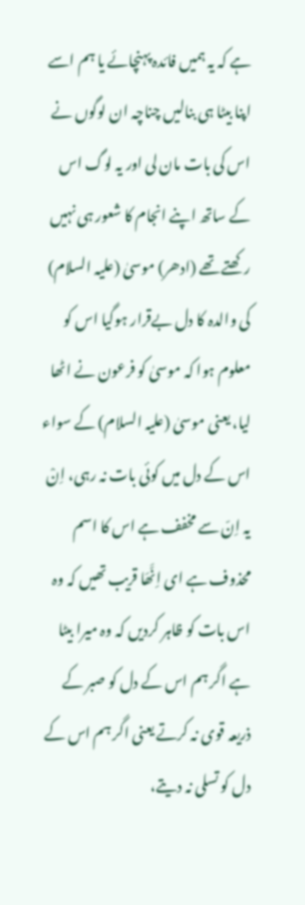ہے کہ یہ ہمیں فائدہ پہنچائے یا ہم اسے اپنا بیٹا ہی بنالیں چناچہ ان لوگوں نے اس کی بات مان لی اور یہ لوگ اس کے ساتھ اپنے انجام کا شعور ہی نہیں رکھتے تھے (ادھر) موسیٰ (علیہ السلام) کی والدہ کا دل بےقرار ہوگیا اس کو معلوم ہوا کہ موسیٰ کو فرعون نے اٹھا لیا، یعنی موسیٰ (علیہ السلام) کے سواء اس کے دل میں کوئی بات نہ رہی، اِنْ یہ اِنّ سے مخفف ہے اس کا اسم محذوف ہے ای اِنَّھَا قریب تھیں کہ وہ اس بات کو ظاہر کردیں کہ وہ میرا بیٹا ہے اگر ہم اس کے دل کو صبر کے ذریعہ قوی نہ کرتے یعنی اگر ہم اس کے دل کو تسلی نہ دیتے،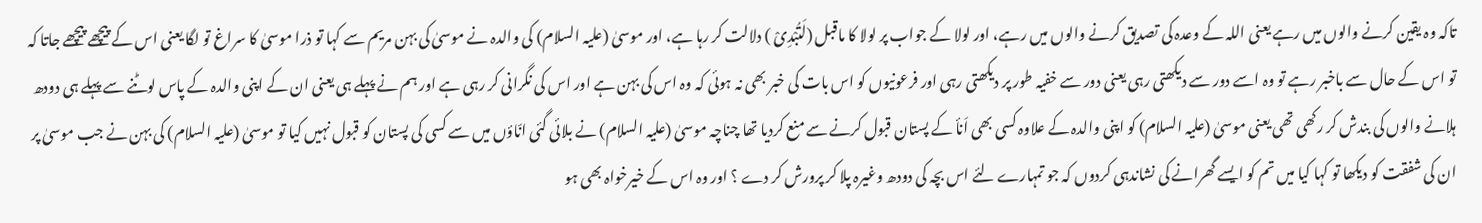تاکہ وہ یقین کرنے والوں میں رہے یعنی اللہ کے وعدہ کی تصدیق کرنے والوں میں رہے، اور لولا کے جواب پر لولا کا ماقبل (لَتُبْدِیْ ) دلالت کر رہا ہے، اور موسیٰ (علیہ السلام) کی والدہ نے موسیٰ کی بہن مریم سے کہا تو ذرا موسیٰ کا سراغ تو لگا یعنی اس کے پیچھے پیچھے جاتا کہ تو اس کے حال سے باخبر رہے تو وہ اسے دور سے دیکھتی رہی یعنی دور سے خفیہ طور پر دیکھتی رہی اور فرعونیوں کو اس بات کی خبر بھی نہ ہوئی کہ وہ اس کی بہن ہے اور اس کی نگرانی کر رہی ہے اور ہم نے پہلے ہی یعنی ان کے اپنی والدہ کے پاس لوٹنے سے پہلے ہی دودھ ہلانے والوں کی بندش کر رکھی تھی یعنی موسیٰ (علیہ السلام) کو اپنی والدہ کے علاوہ کسی بھی اَنأ کے پستان قبول کرنے سے منع کردیا تھا چناچہ موسیٰ (علیہ السلام) نے بلائی گئی انّاؤں میں سے کسی کی پستان کو قبول نہیں کیا تو موسیٰ (علیہ السلام) کی بہن نے جب موسیٰ پر ان کی شفقت کو دیکھا تو کہا کیا میں تم کو ایسے گھرانے کی نشاندہی کردوں کہ جو تمہارے لئے اس بچہ کی دودھ وغیرہ پلا کر پرورش کر دے ؟ اور وہ اس کے خیرخواہ بھی ہو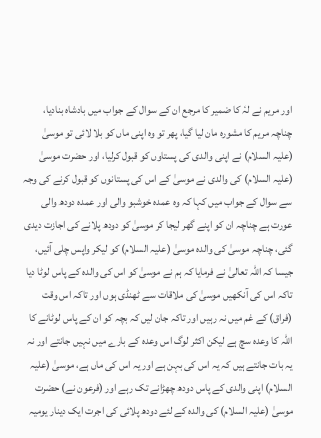اور مریم نے لہٗ کا ضمیر کا مرجع ان کے سوال کے جواب میں بادشاہ بنادیا، چناچہ مریم کا مشورہ مان لیا گیا، پھر تو وہ اپنی ماں کو بلا لائی تو موسیٰ (علیہ السلام) نے اپنی والدی کی پستاوں کو قبول کرلیا، اور حضرت موسیٰ (علیہ السلام) کی والدی نے موسیٰ کے اس کی پستانوں کو قبول کرنے کی وجہ سے سوال کے جواب میں کہا کہ وہ عمدہ خوشبو والی اور عمدہ دودھ والی عورت ہے چناچہ ان کو اپنے گھر لیجا کر موسیٰ کو دودھ پلانے کی اجازت دیدی گئی، چناچہ موسیٰ کی والدہ موسیٰ (علیہ السلام) کو لیکر واپس چلی آئیں، جیسا کہ اللہ تعالیٰ نے فرمایا کہ ہم نے موسیٰ کو اس کی والدہ کے پاس لوٹا دیا تاکہ اس کی آنکھیں موسیٰ کی ملاقات سے ٹھنڈی ہوں اور تاکہ اس وقت (فراق) کے غم میں نہ رہیں اور تاکہ جان لیں کہ بچہ کو ان کے پاس لوٹانے کا اللہ کا وعدہ سچ ہے لیکن اکثر لوگ اس وعدہ کے بارے میں نہیں جانتے اور نہ یہ بات جانتے ہیں کہ یہ اس کی بہن ہے اور یہ اس کی ماں ہے، موسیٰ (علیہ السلام) اپنی والدی کے پاس دودھ چھڑانے تک رہے اور (فرعون نے) حضرت موسیٰ (علیہ السلام) کی والدہ کے لئے دودھ پلائی کی اجرت ایک دینار یومیہ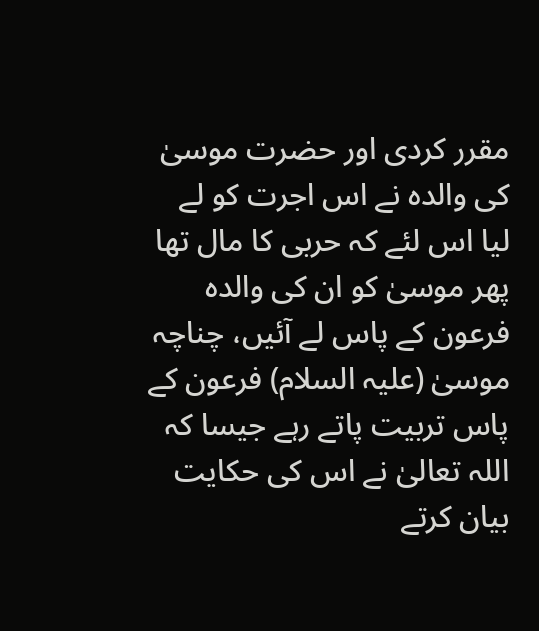مقرر کردی اور حضرت موسیٰ کی والدہ نے اس اجرت کو لے لیا اس لئے کہ حربی کا مال تھا پھر موسیٰ کو ان کی والدہ فرعون کے پاس لے آئیں، چناچہ موسیٰ (علیہ السلام) فرعون کے پاس تربیت پاتے رہے جیسا کہ اللہ تعالیٰ نے اس کی حکایت بیان کرتے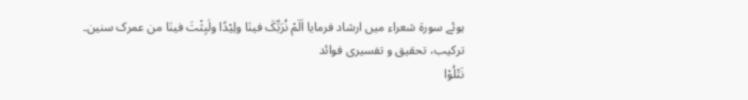ہوئے سورة شعراء میں ارشاد فرمایا اَلَمْ نُرَبِّکَ فینَا ولِیْدًا ولَبِثْتَ فینَا من عمرک سنین۔
ترکیب، تحقیق و تفسیری فوائد
نَتْلُوْا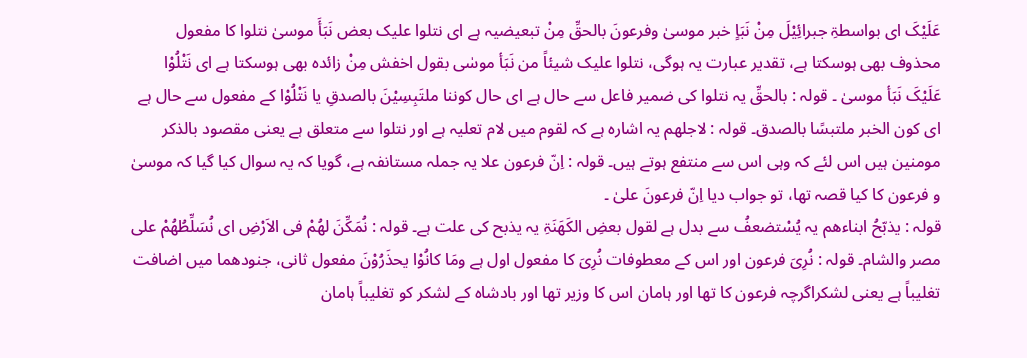عَلَیْکَ ای بواسطۃِ جبرائِیْلَ مِنْ نَبَاٍ خبر موسیٰ وفرعونَ بالحقِّ مِنْ تبعیضیہ ہے ای نتلوا علیک بعض نَبَأَ موسیٰ نتلوا کا مفعول محذوف بھی ہوسکتا ہے، تقدیر عبارت یہ ہوگی، نتلوا علیک شیئاً من نَبَأ موسٰی بقول اخفش مِنْ زائدہ بھی ہوسکتا ہے ای نَتْلُوْا عَلَیْکَ نَبَأ موسیٰ ۔ قولہ : بالحقِّ یہ نتلوا کی ضمیر فاعل سے حال ہے ای حال کوننا ملتَبِسِیْنَ بالصدقِ یا نَتْلُوْا کے مفعول سے حال ہے ای کون الخبر ملتبسًا بالصدق۔ قولہ : لاجلھم یہ اشارہ ہے کہ لقوم میں لام تعلیہ ہے اور نتلوا سے متعلق ہے یعنی مقصود بالذکر مومنین ہیں اس لئے کہ وہی اس سے منتفع ہوتے ہیں۔ قولہ : اِنّ فرعون علا یہ جملہ مستانفہ ہے، گویا کہ یہ سوال کیا گیا کہ موسیٰ و فرعون کا کیا قصہ تھا، تو جواب دیا اِنّ فرعونَ علیٰ ۔
قولہ : یذبّحُ ابناءھم یہ یُسْتضعفُ سے بدل ہے لقول بعضِ الکَھَنَۃِ یہ یذبح کی علت ہے۔ قولہ : نُمَکِّنَ لھُمْ فی الاَرْضِ ای نُسَلِّطُھُمْ علی مصر والشام۔ قولہ : نُرِیَ فرعون اور اس کے معطوفات نُرِیَ کا مفعول اول ہے ومَا کانُوْا یحذَرُوْنَ مفعول ثانی، جنودھما میں اضافت تغلیباً ہے یعنی لشکراگرچہ فرعون کا تھا اور ہامان اس کا وزیر تھا اور بادشاہ کے لشکر کو تغلیباً ہامان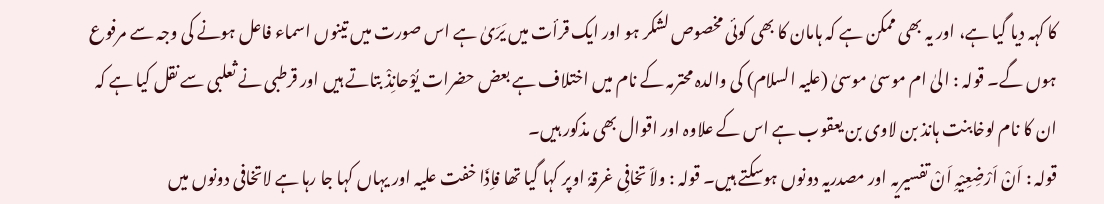کا کہہ دیا گیا ہے، اور یہ بھی ممکن ہے کہ ہامان کا بھی کوئی مخصوص لشکر ہو اور ایک قرأت میں یَرَیٰ ہے اس صورت میں تینوں اسماء فاعل ہونے کی وجہ سے مرفوع ہوں گے۔ قولہ : الیٰ ام موسیٰ موسیٰ (علیہ السلام) کی والدہ محترمہ کے نام میں اختلاف ہے بعض حضرات یُوْحانِذْ بتاتے ہیں اور قرطبی نے ثعلبی سے نقل کیا ہے کہ ان کا نام لوخابنت ہانذ بن لاوی بن یعقوب ہے اس کے علاوہ اور اقوال بھی مذکور ہیں۔
قولہ : اَنْ اَرْضِعِیْہِ اَنْ تفسیریہ اور مصدریہ دونوں ہوسکتے ہیں۔ قولہ : ولاَ تخافِی غرقہٗ اوپر کہا گیا تھا فاِذَا خفت علیہ اور یہاں کہا جا رہا ہے لاتخافی دونوں میں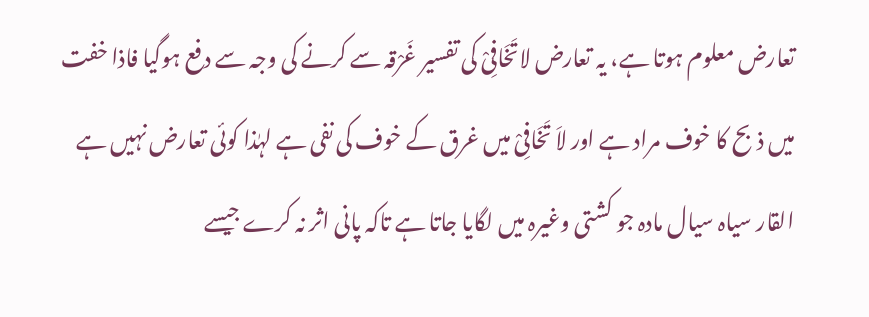تعارض معلوم ہوتا ہے، یہ تعارض لاتَخَافِیْ کی تفسیر غَرْقہ سے کرنے کی وجہ سے دفع ہوگیا فاذا خفت میں ذبح کا خوف مراد ہے اور لاَ تَخَافِیْ میں غرق کے خوف کی نفی ہے لہٰذا کوئی تعارض نہیں ہے القار سیاہ سیال مادہ جو کشتی وغیرہ میں لگایا جاتا ہے تاکہ پانی اثر نہ کرے جیسے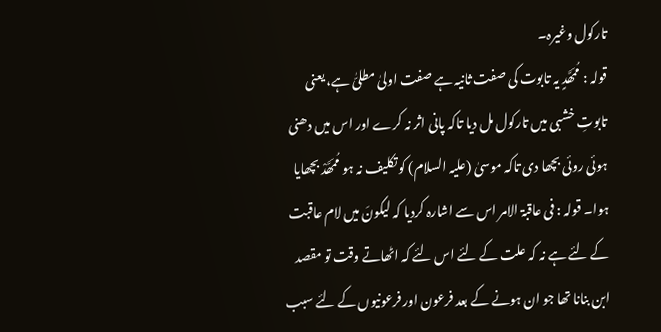تارکول وغیرہ۔
قولہ : مُمَھَّدٍ یہ تابوت کی صفت ثانیہ ہے صفت اولیٰ مطلیّٰ ہے، یعنی تابوتِ خشبی میں تارکول مل دیا تاکہ پانی اثر نہ کرے اور اس میں دھنی ہوئی روئی بچھا دی تاکہ موسیٰ (علیہ السلام) کو تکلیف نہ ہو مُمَھَّدْ بچھایا ہوا۔ قولہ : فی عاقبۃ الامر اس سے اشارہ کردیا کہ لیکونَ میں لام عاقبت کے لئے ہے نہ کہ علت کے لئے اس لئے کہ اٹھاتے وقت تو مقصد ابن بنانا تھا جو ان ہونے کے بعد فرعون اور فرعونیوں کے لئے سبب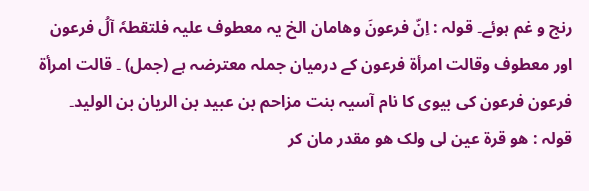رنج و غم ہوئے۔ قولہ : اِنّ فرعونَ وھامان الخ یہ معطوف علیہ فلتقطہٗ آلُ فرعون اور معطوف وقالت امرأۃ فرعون کے درمیان جملہ معترضہ ہے (جمل) ۔ قالت امرأۃ فرعون فرعون کی بیوی کا نام آسیہ بنت مزاحم بن عبید بن الریان بن الولید۔ قولہ : ھو قرۃ عین لی ولک ھو مقدر مان کر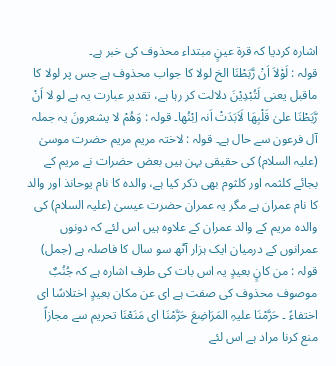اشارہ کردیا کہ قرۃ عینٍ مبتداء محذوف کی خبر ہے۔
قولہ : لَوْلاَ اَنْ رَّبَطْنَا الخ لولا کا جواب محذوف ہے جس پر لولا کا ماقبل یعنی لَتُبْدِیْنَ دلالت کر رہا ہے، تقدیر عبارت یہ ہے لو لا اَنْ رَّبَطْنَا علیٰ قَلْبِھَا لَاَبَدَتْ اَنہ اِبْنُھا۔ قولہ : وَھُمْ لا یشعرونَ یہ جملہ آل فرعون سے حال ہے۔ قولہ : لاختہ مریم مریم حضرت موسیٰ (علیہ السلام) کی حقیقی بہن ہیں بعض حضرات نے مریم کے بجائے کلثمہ اور کلثوم بھی ذکر کیا ہے، والدہ کا نام یوحانذ اور والد کا نام عمران ہے مگر یہ عمران حضرت عیسیٰ (علیہ السلام) کی والدہ مریم کے والد عمران کے علاوہ ہیں اس لئے کہ دونوں عمرانوں کے درمیان ایک ہزار آٹھ سو سال کا فاصلہ ہے (جمل)
قولہ : من کانٍ بعیدٍ یہ اس بات کی طرف اشارہ ہے کہ جُنُبٌ موصوف محذوف کی صفت ہے ای عن مکان بعیدٍ اختلاسًا ای اختفاءً ۔ حَرَّمْنَا علیہِ المَرَاضِعَ حَرَّمْنَا ای مَنَعْنَا تحریم سے مجازاً منع کرنا مراد ہے اس لئے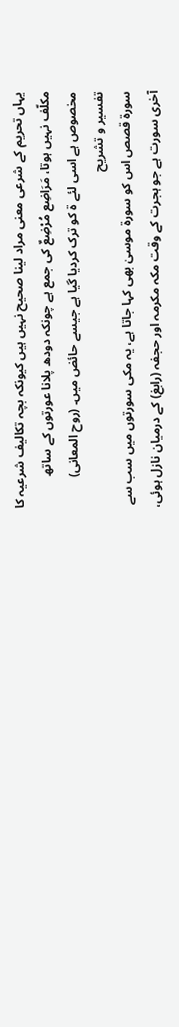یہاں تحریم کے شرعی معنی مراد لینا صحیح نہیں ہیں کیونکہ بچہ تکالیف شرعیہ کا مکلّف نہیں ہوتا، مَرَاضِع مُرْضِعٌ کی جمع ہے چونکہ دودھ پلانا عورتوں کے ساتھ مخصوص ہے اسی لئے ۃ کو ترک کردیا گیا ہے جیسے حائض میں۔ (روح المعانی)
تفسیر و تشریح
سورة قصص اس کو سورة موسیٰ بھی کہا جاتا ہے، یہ مکی سورتوں میں سب سے آخری سورت ہے جو ہجرت کے وقت مکہ مکرمہ اور حجفہ (رابغ) کے درمیان نازل ہوئی،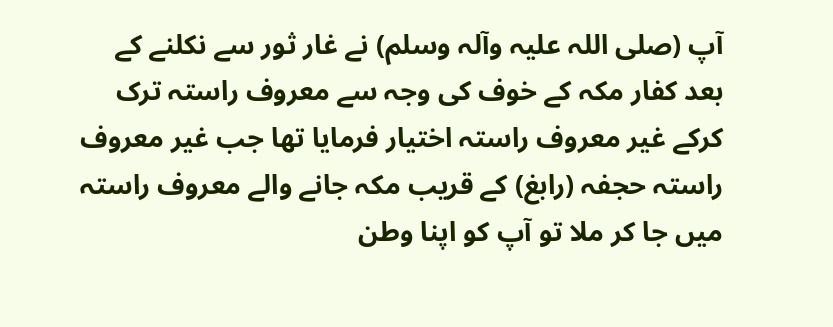آپ (صلی اللہ علیہ وآلہ وسلم) نے غار ثور سے نکلنے کے بعد کفار مکہ کے خوف کی وجہ سے معروف راستہ ترک کرکے غیر معروف راستہ اختیار فرمایا تھا جب غیر معروف راستہ حجفہ (رابغ) کے قریب مکہ جانے والے معروف راستہ میں جا کر ملا تو آپ کو اپنا وطن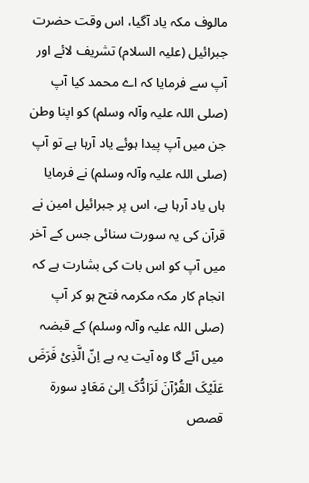مالوف مکہ یاد آگیا، اس وقت حضرت جبرائیل (علیہ السلام) تشریف لائے اور آپ سے فرمایا کہ اے محمد کیا آپ (صلی اللہ علیہ وآلہ وسلم) کو اپنا وطن جن میں آپ پیدا ہوئے یاد آرہا ہے تو آپ (صلی اللہ علیہ وآلہ وسلم) نے فرمایا ہاں یاد آرہا ہے، اس پر جبرائیل امین نے قرآن کی یہ سورت سنائی جس کے آخر میں آپ کو اس بات کی بشارت ہے کہ انجام کار مکہ مکرمہ فتح ہو کر آپ (صلی اللہ علیہ وآلہ وسلم) کے قبضہ میں آئے گا وہ آیت یہ ہے اِنّ الَّذِیْ فَرَضَ عَلَیْکَ القُرْآنَ لَرَادُّکَ اِلیٰ مَعَادٍ سورة قصص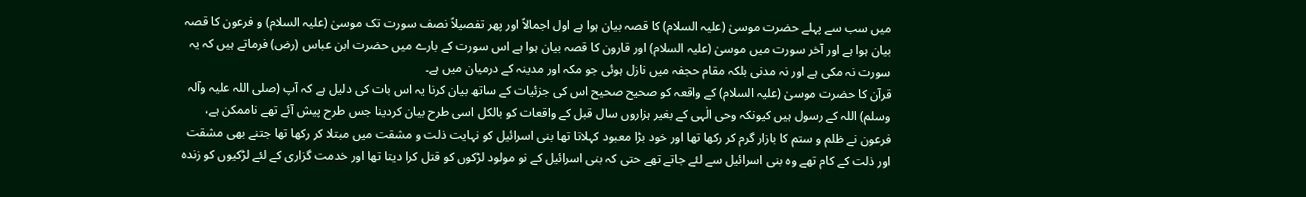میں سب سے پہلے حضرت موسیٰ (علیہ السلام) کا قصہ بیان ہوا ہے اول اجمالاً اور پھر تفصیلاً نصف سورت تک موسیٰ (علیہ السلام) و فرعون کا قصہ بیان ہوا ہے اور آخر سورت میں موسیٰ (علیہ السلام) اور قارون کا قصہ بیان ہوا ہے اس سورت کے بارے میں حضرت ابن عباس (رض) فرماتے ہیں کہ یہ سورت نہ مکی ہے اور نہ مدنی بلکہ مقام حجفہ میں نازل ہوئی جو مکہ اور مدینہ کے درمیان میں ہے۔
قرآن کا حضرت موسیٰ (علیہ السلام) کے واقعہ کو صحیح صحیح اس کی جزئیات کے ساتھ بیان کرنا یہ اس بات کی دلیل ہے کہ آپ (صلی اللہ علیہ وآلہ وسلم) اللہ کے رسول ہیں کیونکہ وحی الٰہی کے بغیر ہزاروں سال قبل کے واقعات کو بالکل اسی طرح بیان کردینا جس طرح پیش آئے تھے ناممکن ہے، فرعون نے ظلم و ستم کا بازار گرم کر رکھا تھا اور خود بڑا معبود کہلاتا تھا بنی اسرائیل کو نہایت ذلت و مشقت میں مبتلا کر رکھا تھا جتنے بھی مشقت اور ذلت کے کام تھے وہ بنی اسرائیل سے لئے جاتے تھے حتی کہ بنی اسرائیل کے نو مولود لڑکوں کو قتل کرا دیتا تھا اور خدمت گزاری کے لئے لڑکیوں کو زندہ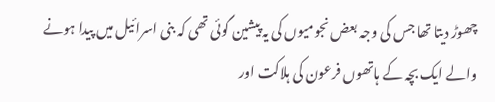چھوڑ دیتا تھا جس کی وجہ بعض نجومیوں کی یہ پیشین گوئی تھی کہ بنی اسرائیل میں پیدا ہونے والے ایک بچہ کے ہاتھوں فرعون کی ہلاکت اور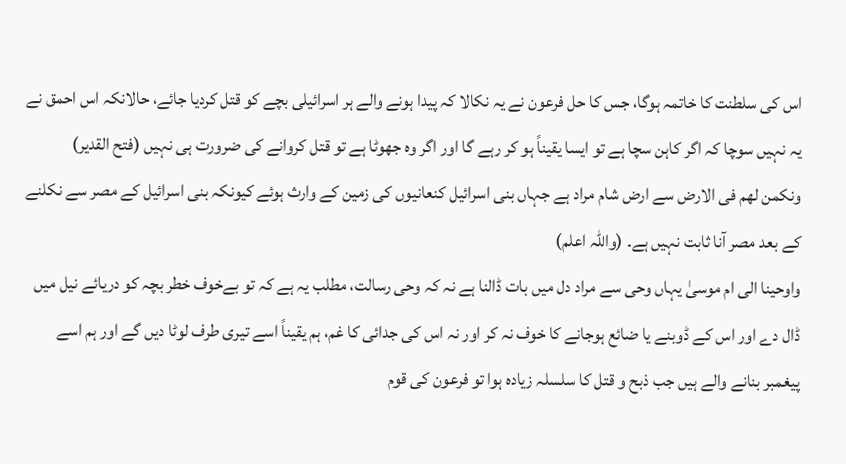اس کی سلطنت کا خاتمہ ہوگا، جس کا حل فرعون نے یہ نکالا کہ پیدا ہونے والے ہر اسرائیلی بچے کو قتل کردیا جائے، حالانکہ اس احمق نے یہ نہیں سوچا کہ اگر کاہن سچا ہے تو ایسا یقیناً ہو کر رہے گا اور اگر وہ جھوٹا ہے تو قتل کروانے کی ضرورت ہی نہیں (فتح القدیر)
ونکمن لھم فی الارض سے ارض شام مراد ہے جہاں بنی اسرائیل کنعانیوں کی زمین کے وارث ہوئے کیونکہ بنی اسرائیل کے مصر سے نکلنے کے بعد مصر آنا ثابت نہیں ہے۔ (واللہ اعلم)
واوحینا الی ام موسیٰ یہاں وحی سے مراد دل میں بات ڈالنا ہے نہ کہ وحی رسالت، مطلب یہ ہے کہ تو بےخوف خطر بچہ کو دریائے نیل میں ڈال دے اور اس کے ڈوبنے یا ضائع ہوجانے کا خوف نہ کر اور نہ اس کی جدائی کا غم، ہم یقیناً اسے تیری طرف لوٹا دیں گے اور ہم اسے پیغمبر بنانے والے ہیں جب ذبح و قتل کا سلسلہ زیادہ ہوا تو فرعون کی قوم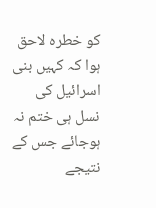کو خطرہ لاحق ہوا کہ کہیں بنی اسرائیل کی نسل ہی ختم نہ ہوجائے جس کے نتیجے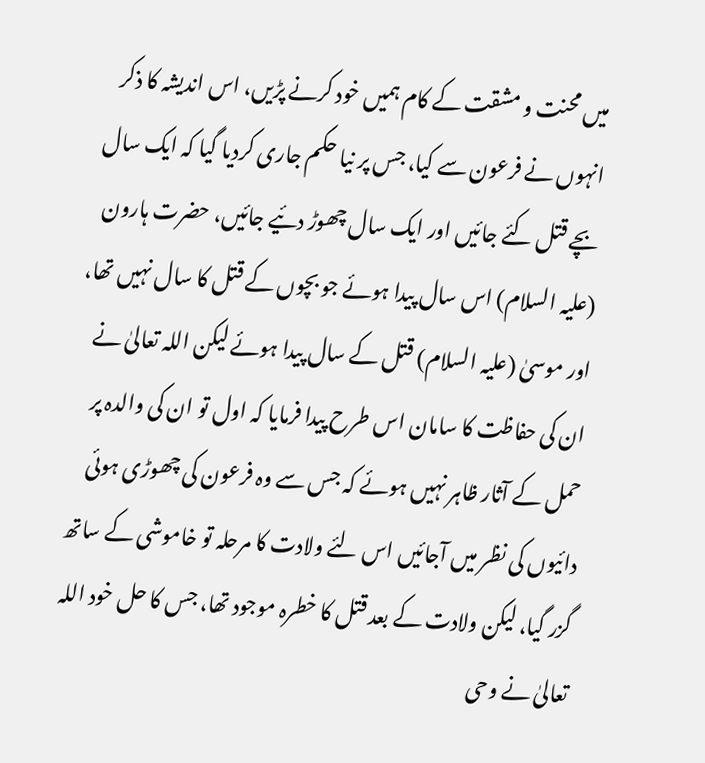میں محنت و مشقت کے کام ہمیں خود کرنے پڑیں، اس اندیشہ کا ذکر انہوں نے فرعون سے کیا، جس پر نیا حکم جاری کردیا گیا کہ ایک سال بچے قتل کئے جائیں اور ایک سال چھوڑ دئیے جائیں، حضرت ہارون (علیہ السلام) اس سال پیدا ہوئے جو بچوں کے قتل کا سال نہیں تھا، اور موسیٰ (علیہ السلام) قتل کے سال پیدا ہوئے لیکن اللہ تعالیٰ نے ان کی حفاظت کا سامان اس طرح پیدا فرمایا کہ اول تو ان کی والدہ پر حمل کے آثار ظاہر نہیں ہوئے کہ جس سے وہ فرعون کی چھوڑی ہوئی دائیوں کی نظر میں آجائیں اس لئے ولادت کا مرحلہ تو خاموشی کے ساتھ گزر گیا، لیکن ولادت کے بعد قتل کا خطرہ موجود تھا، جس کا حل خود اللہ تعالیٰ نے وحی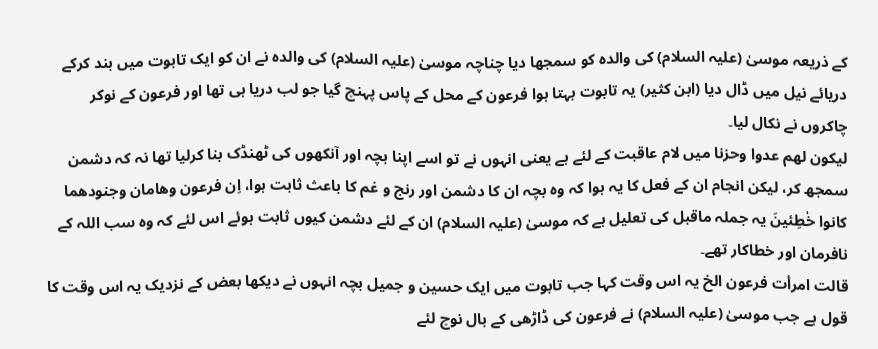کے ذریعہ موسیٰ (علیہ السلام) کی والدہ کو سمجھا دیا چناچہ موسیٰ (علیہ السلام) کی والدہ نے ان کو ایک تابوت میں بند کرکے دریائے نیل میں ڈال دیا (ابن کثیر) یہ تابوت بہتا ہوا فرعون کے محل کے پاس پہنچ گیا جو لب دریا ہی تھا اور فرعون کے نوکر چاکروں نے نکال لیا۔
لیکون لھم عدوا وحزنا میں لام عاقبت کے لئے ہے یعنی انہوں نے تو اسے اپنا بچہ اور آنکھوں کی ٹھنڈک بنا کرلیا تھا نہ کہ دشمن سمجھ کر، لیکن انجام ان کے فعل کا یہ ہوا کہ وہ بچہ ان کا دشمن اور رنج و غم کا باعث ثابت ہوا، اِن فرعون وھامان وجنودھما کانوا خٰطِئینَ یہ جملہ ماقبل کی تعلیل ہے کہ موسیٰ (علیہ السلام) ان کے لئے دشمن کیوں ثابت ہوئے اس لئے کہ وہ سب اللہ کے نافرمان اور خطاکار تھے۔
قالت امرأت فرعون الخ یہ اس وقت کہا جب تابوت میں ایک حسین و جمیل بچہ انہوں نے دیکھا بعض کے نزدیک یہ اس وقت کا قول ہے جب موسیٰ (علیہ السلام) نے فرعون کی ڈاڑھی کے بال نوچ لئے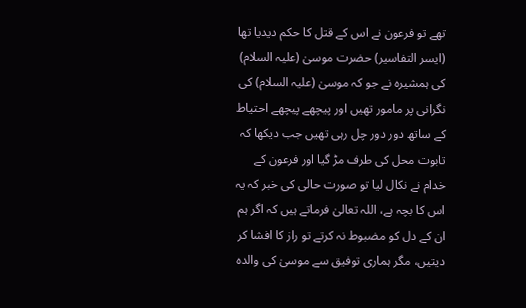تھے تو فرعون نے اس کے قتل کا حکم دیدیا تھا (ایسر التفاسیر) حضرت موسیٰ (علیہ السلام) کی ہمشیرہ نے جو کہ موسیٰ (علیہ السلام) کی نگرانی پر مامور تھیں اور پیچھے پیچھے احتیاط کے ساتھ دور دور چل رہی تھیں جب دیکھا کہ تابوت محل کی طرف مڑ گیا اور فرعون کے خدام نے نکال لیا تو صورت حالی کی خبر کہ یہ اس کا بچہ ہے، اللہ تعالیٰ فرماتے ہیں کہ اگر ہم ان کے دل کو مضبوط نہ کرتے تو راز کا افشا کر دیتیں، مگر ہماری توفیق سے موسیٰ کی والدہ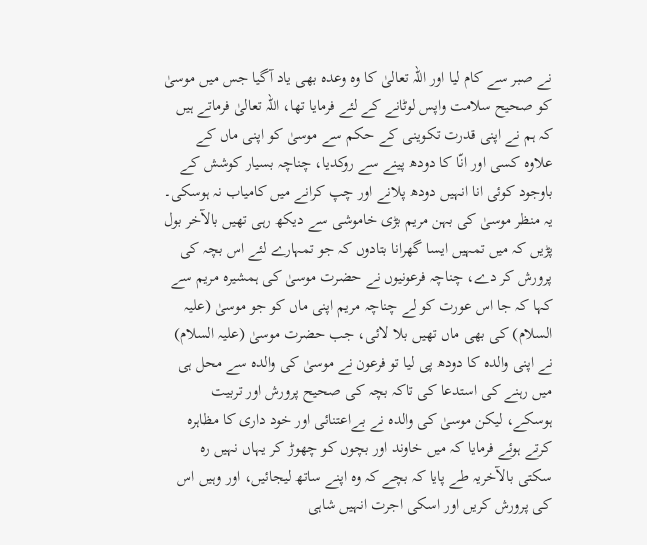نے صبر سے کام لیا اور اللہ تعالیٰ کا وہ وعدہ بھی یاد آگیا جس میں موسیٰ کو صحیح سلامت واپس لوٹانے کے لئے فرمایا تھا، اللہ تعالیٰ فرماتے ہیں کہ ہم نے اپنی قدرت تکوینی کے حکم سے موسیٰ کو اپنی ماں کے علاوہ کسی اور انّا کا دودھ پینے سے روکدیا، چناچہ بسیار کوشش کے باوجود کوئی انا انہیں دودھ پلانے اور چپ کرانے میں کامیاب نہ ہوسکی۔
یہ منظر موسیٰ کی بہن مریم بڑی خاموشی سے دیکھ رہی تھیں بالآخر بول پڑیں کہ میں تمہیں ایسا گھرانا بتادوں کہ جو تمہارے لئے اس بچہ کی پرورش کر دے، چناچہ فرعونیوں نے حضرت موسیٰ کی ہمشیرہ مریم سے کہا کہ جا اس عورت کو لے چناچہ مریم اپنی ماں کو جو موسیٰ (علیہ السلام) کی بھی ماں تھیں بلا لائی، جب حضرت موسیٰ (علیہ السلام) نے اپنی والدہ کا دودھ پی لیا تو فرعون نے موسیٰ کی والدہ سے محل ہی میں رہنے کی استدعا کی تاکہ بچہ کی صحیح پرورش اور تربیت ہوسکے، لیکن موسیٰ کی والدہ نے بےاعتنائی اور خود داری کا مظاہرہ کرتے ہوئے فرمایا کہ میں خاوند اور بچوں کو چھوڑ کر یہاں نہیں رہ سکتی بالآخریہ طے پایا کہ بچے کہ وہ اپنے ساتھ لیجائیں، اور وہیں اس کی پرورش کریں اور اسکی اجرت انہیں شاہی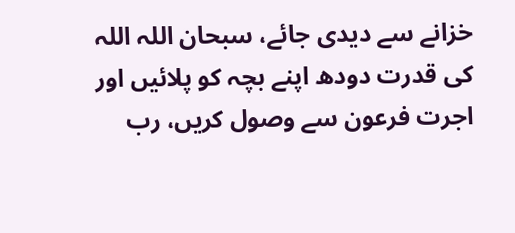خزانے سے دیدی جائے، سبحان اللہ اللہ کی قدرت دودھ اپنے بچہ کو پلائیں اور اجرت فرعون سے وصول کریں، رب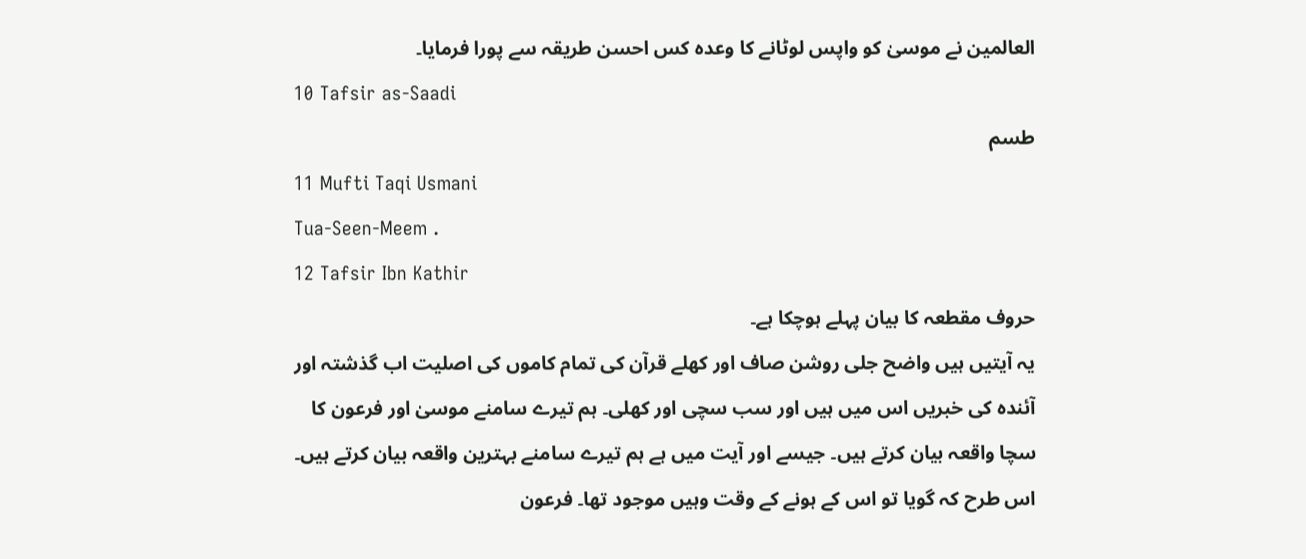العالمین نے موسیٰ کو واپس لوٹانے کا وعدہ کس احسن طریقہ سے پورا فرمایا۔
10 Tafsir as-Saadi
طسم
11 Mufti Taqi Usmani
Tua-Seen-Meem .
12 Tafsir Ibn Kathir
حروف مقطعہ کا بیان پہلے ہوچکا ہے۔
یہ آیتیں ہیں واضح جلی روشن صاف اور کھلے قرآن کی تمام کاموں کی اصلیت اب گذشتہ اور آئندہ کی خبریں اس میں ہیں اور سب سچی اور کھلی۔ ہم تیرے سامنے موسیٰ اور فرعون کا سچا واقعہ بیان کرتے ہیں۔ جیسے اور آیت میں ہے ہم تیرے سامنے بہترین واقعہ بیان کرتے ہیں۔ اس طرح کہ گویا تو اس کے ہونے کے وقت وہیں موجود تھا۔ فرعون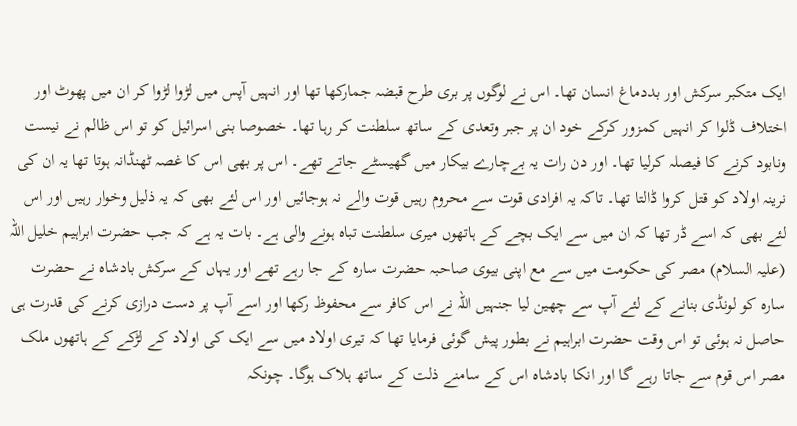ایک متکبر سرکش اور بددماغ انسان تھا۔ اس نے لوگوں پر بری طرح قبضہ جمارکھا تھا اور انہیں آپس میں لڑوا لڑوا کر ان میں پھوٹ اور اختلاف ڈلوا کر انہیں کمزور کرکے خود ان پر جبر وتعدی کے ساتھ سلطنت کر رہا تھا۔ خصوصا بنی اسرائیل کو تو اس ظالم نے نیست ونابود کرنے کا فیصلہ کرلیا تھا۔ اور دن رات یہ بےچارے بیکار میں گھیسٹے جاتے تھے۔ اس پر بھی اس کا غصہ ٹھنڈانہ ہوتا تھا یہ ان کی نرینہ اولاد کو قتل کروا ڈالتا تھا۔ تاکہ یہ افرادی قوت سے محروم رہیں قوت والے نہ ہوجائیں اور اس لئے بھی کہ یہ ذلیل وخوار رہیں اور اس لئے بھی کہ اسے ڈر تھا کہ ان میں سے ایک بچے کے ہاتھوں میری سلطنت تباہ ہونے والی ہے۔ بات یہ ہے کہ جب حضرت ابراہیم خلیل اللہ (علیہ السلام) مصر کی حکومت میں سے مع اپنی بیوی صاحبہ حضرت سارہ کے جا رہے تھے اور یہاں کے سرکش بادشاہ نے حضرت سارہ کو لونڈی بنانے کے لئے آپ سے چھین لیا جنہیں اللہ نے اس کافر سے محفوظ رکھا اور اسے آپ پر دست درازی کرنے کی قدرت ہی حاصل نہ ہوئی تو اس وقت حضرت ابراہیم نے بطور پیش گوئی فرمایا تھا کہ تیری اولاد میں سے ایک کی اولاد کے لڑکے کے ہاتھوں ملک مصر اس قوم سے جاتا رہے گا اور انکا بادشاہ اس کے سامنے ذلت کے ساتھ ہلاک ہوگا۔ چونکہ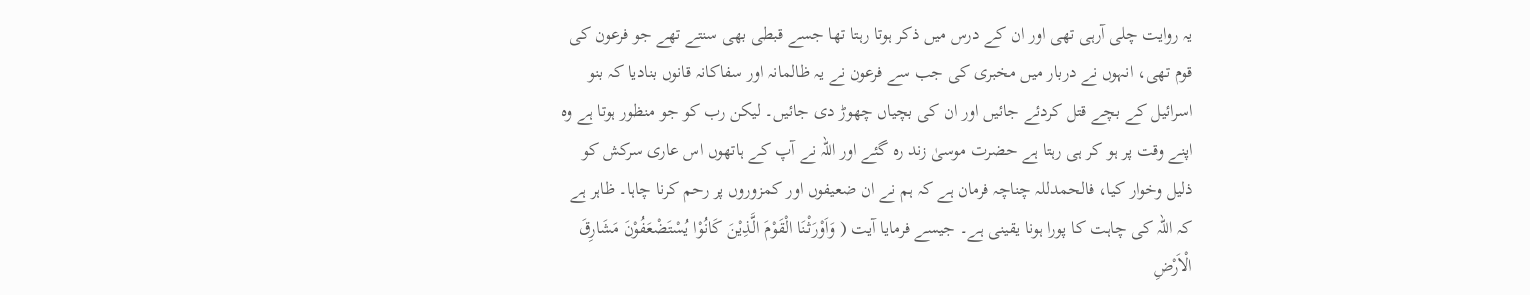یہ روایت چلی آرہی تھی اور ان کے درس میں ذکر ہوتا رہتا تھا جسے قبطی بھی سنتے تھے جو فرعون کی قوم تھی، انہوں نے دربار میں مخبری کی جب سے فرعون نے یہ ظالمانہ اور سفاکانہ قانوں بنادیا کہ بنو اسرائیل کے بچے قتل کردئے جائیں اور ان کی بچیاں چھوڑ دی جائیں۔ لیکن رب کو جو منظور ہوتا ہے وہ اپنے وقت پر ہو کر ہی رہتا ہے حضرت موسیٰ زند رہ گئے اور اللہ نے آپ کے ہاتھوں اس عاری سرکش کو ذلیل وخوار کیا، فالحمدللہ چناچہ فرمان ہے کہ ہم نے ان ضعیفوں اور کمزوروں پر رحم کرنا چاہا۔ ظاہر ہے کہ اللہ کی چاہت کا پورا ہونا یقینی ہے۔ جیسے فرمایا آیت ( وَاَوْرَثْنَا الْقَوْمَ الَّذِيْنَ كَانُوْا يُسْتَضْعَفُوْنَ مَشَارِقَ الْاَرْضِ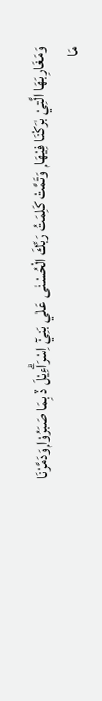وَمَغَارِبَهَا الَّتِيْ بٰرَكْنَا فِيْهَا ۭ وَتَمَّتْ كَلِمَتُ رَبِّكَ الْحُسْنٰى عَلٰي بَنِيْٓ اِسْرَاۗءِيْلَ ڏ بِمَا صَبَرُوْا ۭوَدَمَّرْنَا مَا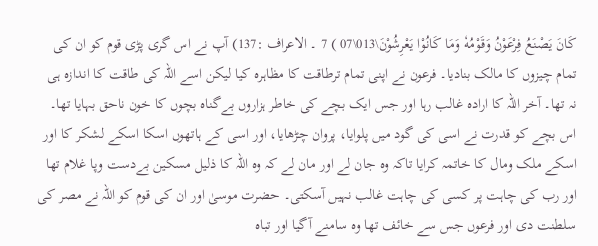كَانَ يَصْنَعُ فِرْعَوْنُ وَقَوْمُهٗ وَمَا كَانُوْا يَعْرِشُوْنَ\013\07 ) 7 ۔ الاعراف :137) آپ نے اس گری پڑی قوم کو ان کی تمام چیزوں کا مالک بنادیا۔ فرعون نے اپنی تمام ترطاقت کا مظاہرہ کیا لیکن اسے اللہ کی طاقت کا اندازہ ہی نہ تھا۔ آخر اللہ کا ارادہ غالب رہا اور جس ایک بچے کی خاطر ہزاروں بےگناہ بچوں کا خون ناحق بہایا تھا۔ اس بچے کو قدرت نے اسی کی گود میں پلوایا، پروان چڑھایا، اور اسی کے ہاتھوں اسکا اسکے لشکر کا اور اسکے ملک ومال کا خاتمہ کرایا تاکہ وہ جان لے اور مان لے کہ وہ اللہ کا ذلیل مسکین بےدست وپا غلام تھا اور رب کی چاہت پر کسی کی چاہت غالب نہیں آسکتی۔ حضرت موسیٰ اور ان کی قوم کو اللہ نے مصر کی سلطنت دی اور فرعوں جس سے خائف تھا وہ سامنے آگیا اور تباہ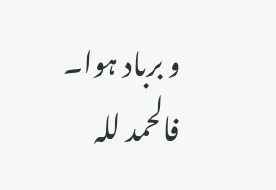و برباد ہوا۔ فالحمد للہ